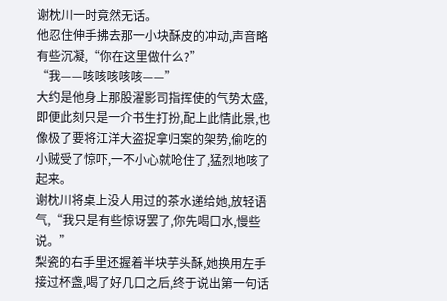谢枕川一时竟然无话。
他忍住伸手拂去那一小块酥皮的冲动,声音略有些沉凝,“你在这里做什么?”
“我——咳咳咳咳咳——”
大约是他身上那股濯影司指挥使的气势太盛,即便此刻只是一介书生打扮,配上此情此景,也像极了要将江洋大盗捉拿归案的架势,偷吃的小贼受了惊吓,一不小心就呛住了,猛烈地咳了起来。
谢枕川将桌上没人用过的茶水递给她,放轻语气,“我只是有些惊讶罢了,你先喝口水,慢些说。”
梨瓷的右手里还握着半块芋头酥,她换用左手接过杯盏,喝了好几口之后,终于说出第一句话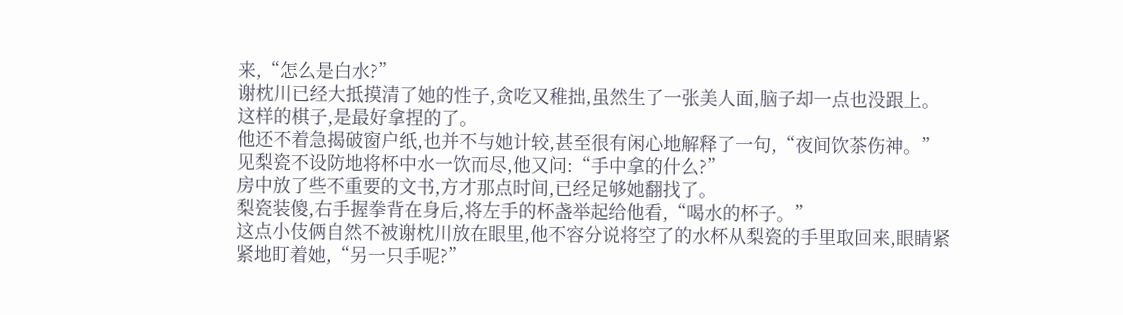来,“怎么是白水?”
谢枕川已经大抵摸清了她的性子,贪吃又稚拙,虽然生了一张美人面,脑子却一点也没跟上。
这样的棋子,是最好拿捏的了。
他还不着急揭破窗户纸,也并不与她计较,甚至很有闲心地解释了一句,“夜间饮茶伤神。”
见梨瓷不设防地将杯中水一饮而尽,他又问:“手中拿的什么?”
房中放了些不重要的文书,方才那点时间,已经足够她翻找了。
梨瓷装傻,右手握拳背在身后,将左手的杯盏举起给他看,“喝水的杯子。”
这点小伎俩自然不被谢枕川放在眼里,他不容分说将空了的水杯从梨瓷的手里取回来,眼睛紧紧地盯着她,“另一只手呢?”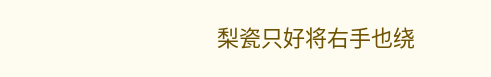梨瓷只好将右手也绕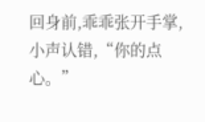回身前,乖乖张开手掌,小声认错,“你的点心。”